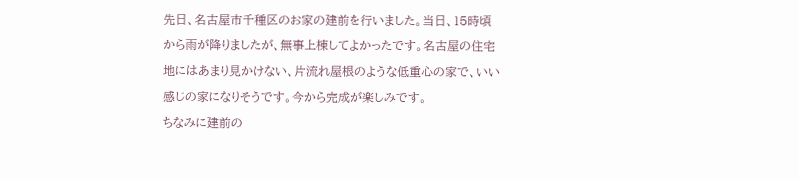先日、名古屋市千種区のお家の建前を行いました。当日、15時頃から雨が降りましたが、無事上棟してよかったです。名古屋の住宅地にはあまり見かけない、片流れ屋根のような低重心の家で、いい感じの家になりそうです。今から完成が楽しみです。
ちなみに建前の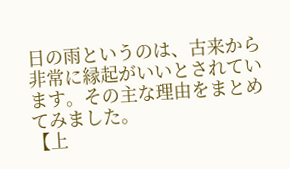日の雨というのは、古来から非常に縁起がいいとされています。その主な理由をまとめてみました。
【上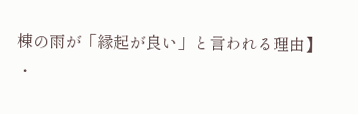棟の雨が「縁起が良い」と言われる理由】
・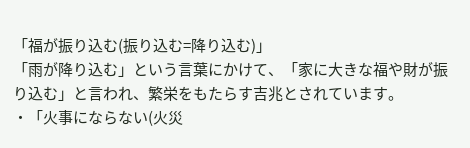「福が振り込む(振り込む=降り込む)」
「雨が降り込む」という言葉にかけて、「家に大きな福や財が振り込む」と言われ、繁栄をもたらす吉兆とされています。
・「火事にならない(火災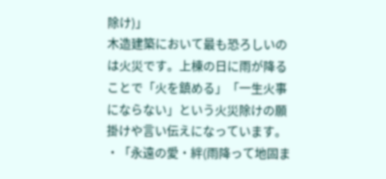除け)」
木造建築において最も恐ろしいのは火災です。上棟の日に雨が降ることで「火を鎮める」「一生火事にならない」という火災除けの願掛けや言い伝えになっています。
・「永遠の愛・絆(雨降って地固ま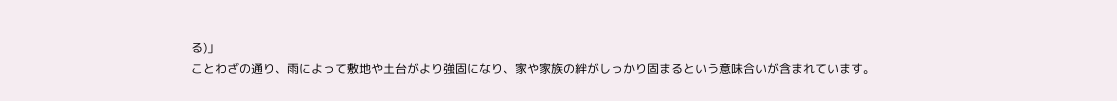る)」
ことわざの通り、雨によって敷地や土台がより強固になり、家や家族の絆がしっかり固まるという意味合いが含まれています。